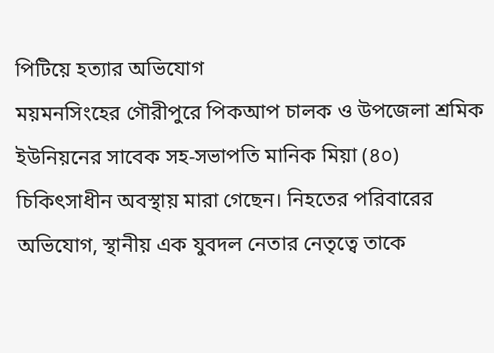পিটিয়ে হত্যার অভিযোগ
ময়মনসিংহের গৌরীপুরে পিকআপ চালক ও উপজেলা শ্রমিক ইউনিয়নের সাবেক সহ-সভাপতি মানিক মিয়া (৪০) চিকিৎসাধীন অবস্থায় মারা গেছেন। নিহতের পরিবারের অভিযোগ, স্থানীয় এক যুবদল নেতার নেতৃত্বে তাকে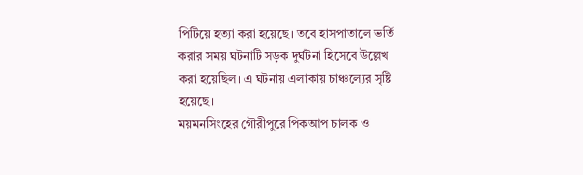পিটিয়ে হত্যা করা হয়েছে। তবে হাসপাতালে ভর্তি করার সময় ঘটনাটি সড়ক দুর্ঘটনা হিসেবে উল্লেখ করা হয়েছিল। এ ঘটনায় এলাকায় চাঞ্চল্যের সৃষ্টি হয়েছে।
ময়মনসিংহের গৌরীপুরে পিকআপ চালক ও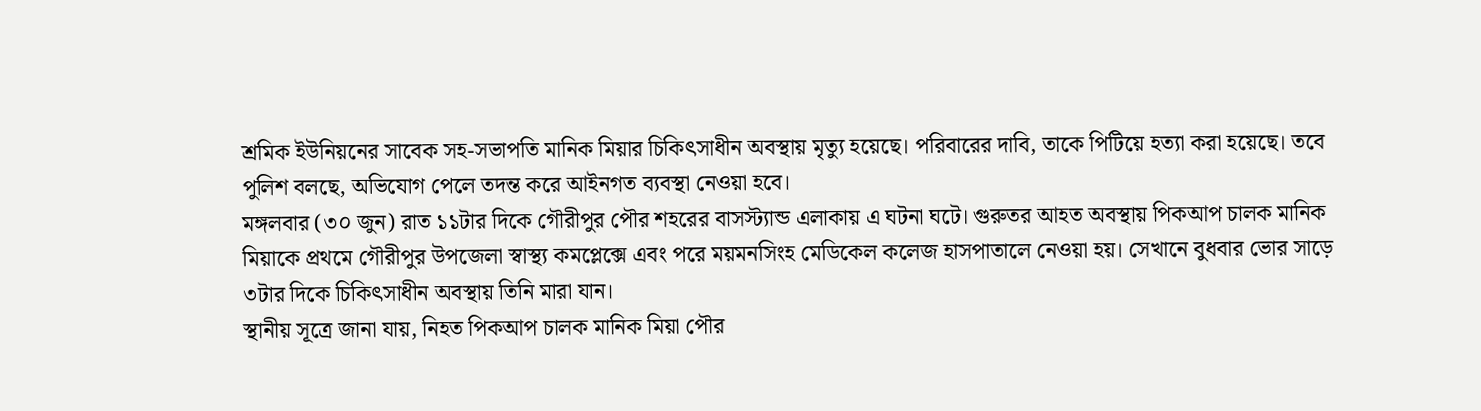শ্রমিক ইউনিয়নের সাবেক সহ-সভাপতি মানিক মিয়ার চিকিৎসাধীন অবস্থায় মৃত্যু হয়েছে। পরিবারের দাবি, তাকে পিটিয়ে হত্যা করা হয়েছে। তবে পুলিশ বলছে, অভিযোগ পেলে তদন্ত করে আইনগত ব্যবস্থা নেওয়া হবে।
মঙ্গলবার (৩০ জুন) রাত ১১টার দিকে গৌরীপুর পৌর শহরের বাসস্ট্যান্ড এলাকায় এ ঘটনা ঘটে। গুরুতর আহত অবস্থায় পিকআপ চালক মানিক মিয়াকে প্রথমে গৌরীপুর উপজেলা স্বাস্থ্য কমপ্লেক্সে এবং পরে ময়মনসিংহ মেডিকেল কলেজ হাসপাতালে নেওয়া হয়। সেখানে বুধবার ভোর সাড়ে ৩টার দিকে চিকিৎসাধীন অবস্থায় তিনি মারা যান।
স্থানীয় সূত্রে জানা যায়, নিহত পিকআপ চালক মানিক মিয়া পৌর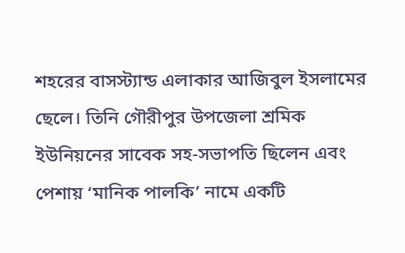শহরের বাসস্ট্যান্ড এলাকার আজিবুল ইসলামের ছেলে। তিনি গৌরীপুর উপজেলা শ্রমিক ইউনিয়নের সাবেক সহ-সভাপতি ছিলেন এবং পেশায় ‘মানিক পালকি’ নামে একটি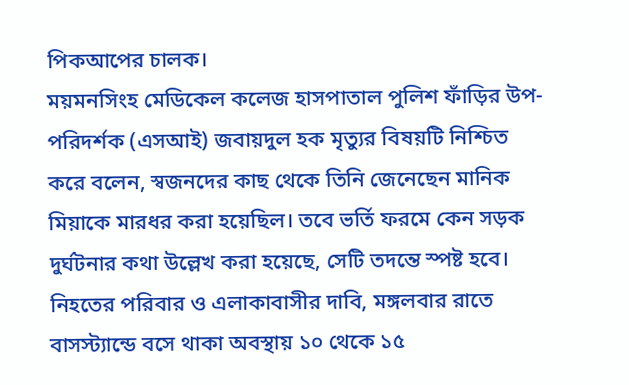পিকআপের চালক।
ময়মনসিংহ মেডিকেল কলেজ হাসপাতাল পুলিশ ফাঁড়ির উপ-পরিদর্শক (এসআই) জবায়দুল হক মৃত্যুর বিষয়টি নিশ্চিত করে বলেন, স্বজনদের কাছ থেকে তিনি জেনেছেন মানিক মিয়াকে মারধর করা হয়েছিল। তবে ভর্তি ফরমে কেন সড়ক দুর্ঘটনার কথা উল্লেখ করা হয়েছে, সেটি তদন্তে স্পষ্ট হবে।
নিহতের পরিবার ও এলাকাবাসীর দাবি, মঙ্গলবার রাতে বাসস্ট্যান্ডে বসে থাকা অবস্থায় ১০ থেকে ১৫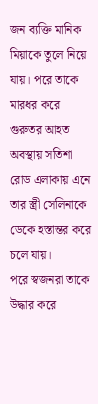জন ব্যক্তি মানিক মিয়াকে তুলে নিয়ে যায়। পরে তাকে মারধর করে গুরুতর আহত অবস্থায় সতিশা রোড এলাকায় এনে তার স্ত্রী সেলিনাকে ডেকে হস্তান্তর করে চলে যায়।
পরে স্বজনরা তাকে উদ্ধার করে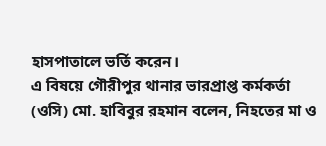হাসপাতালে ভর্তি করেন।
এ বিষয়ে গৌরীপুর থানার ভারপ্রাপ্ত কর্মকর্তা (ওসি) মো. হাবিবুর রহমান বলেন, নিহতের মা ও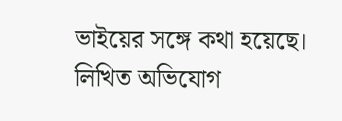ভাইয়ের সঙ্গে কথা হয়েছে। লিখিত অভিযোগ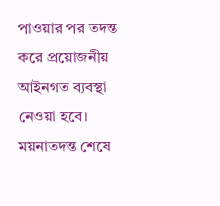পাওয়ার পর তদন্ত করে প্রয়োজনীয় আইনগত ব্যবস্থা নেওয়া হবে। ময়নাতদন্ত শেষে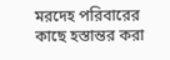মরদেহ পরিবারের কাছে হস্তান্তর করা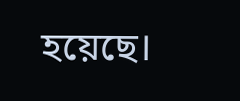হয়েছে।